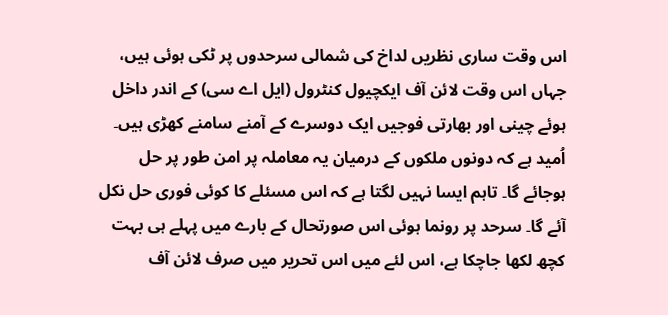اس وقت ساری نظریں لداخ کی شمالی سرحدوں پر ٹکی ہوئی ہیں، جہاں اس وقت لائن آف ایکچیول کنٹرول (ایل اے سی) کے اندر داخل ہوئے چینی اور بھارتی فوجیں ایک دوسرے کے آمنے سامنے کھڑی ہیں۔ اُمید ہے کہ دونوں ملکوں کے درمیان یہ معاملہ پر امن طور پر حل ہوجائے گا۔ تاہم ایسا نہیں لگتا ہے کہ اس مسئلے کا کوئی فوری حل نکل آئے گا۔ سرحد پر رونما ہوئی اس صورتحال کے بارے میں پہلے ہی بہت کچھ لکھا جاچکا ہے، اس لئے میں اس تحریر میں صرف لائن آف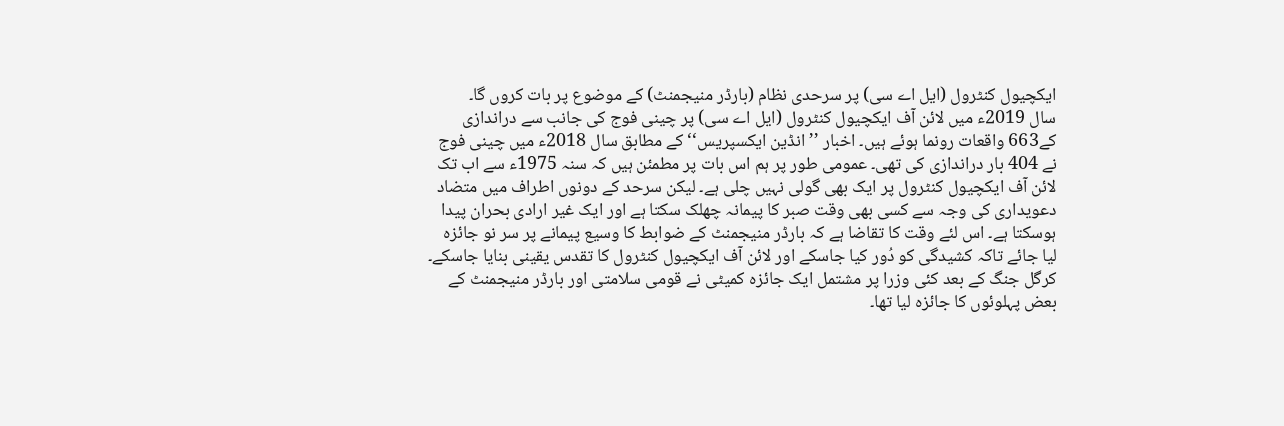ایکچیول کنٹرول (ایل اے سی) پر سرحدی نظام (بارڈر منیجمنٹ) کے موضوع پر بات کروں گا۔
سال 2019ء میں لائن آف ایکچیول کنٹرول (ایل اے سی) پر چینی فوج کی جانب سے دراندازی کے663 واقعات رونما ہوئے ہیں۔ اخبار ’’انڈین ایکسپریس‘‘ کے مطابق سال 2018ء میں چینی فوج نے 404 بار دراندازی کی تھی۔ عمومی طور پر ہم اس بات پر مطمئن ہیں کہ سنہ 1975ء سے اب تک لائن آف ایکچیول کنٹرول پر ایک بھی گولی نہیں چلی ہے۔ لیکن سرحد کے دونوں اطراف میں متضاد دعویداری کی وجہ سے کسی بھی وقت صبر کا پیمانہ چھلک سکتا ہے اور ایک غیر ارادی بحران پیدا ہوسکتا ہے۔ اس لئے وقت کا تقاضا ہے کہ بارڈر منیجمنٹ کے ضوابط کا وسیع پیمانے پر سر نو جائزہ لیا جائے تاکہ کشیدگی کو دُور کیا جاسکے اور لائن آف ایکچیول کنٹرول کا تقدس یقینی بنایا جاسکے۔
کرگل جنگ کے بعد کئی وزرا پر مشتمل ایک جائزہ کمیٹی نے قومی سلامتی اور بارڈر منیجمنٹ کے بعض پہلوئوں کا جائزہ لیا تھا۔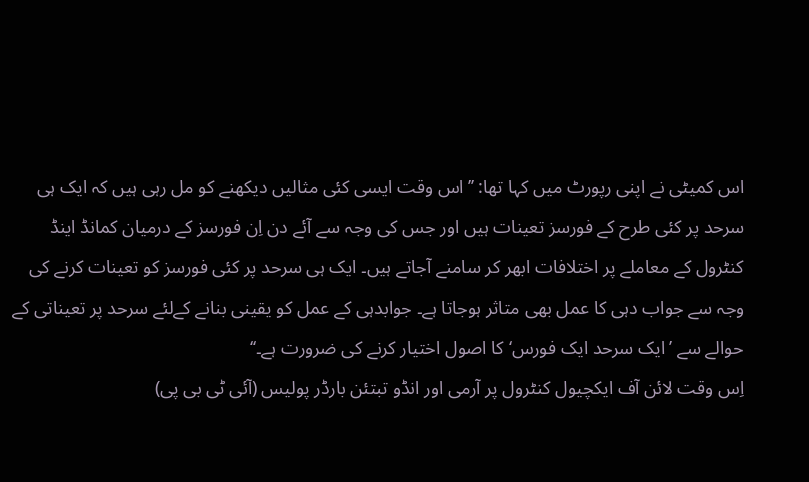اس کمیٹی نے اپنی رپورٹ میں کہا تھا: ’’اس وقت ایسی کئی مثالیں دیکھنے کو مل رہی ہیں کہ ایک ہی سرحد پر کئی طرح کے فورسز تعینات ہیں اور جس کی وجہ سے آئے دن اِن فورسز کے درمیان کمانڈ اینڈ کنٹرول کے معاملے پر اختلافات ابھر کر سامنے آجاتے ہیں۔ ایک ہی سرحد پر کئی فورسز کو تعینات کرنے کی وجہ سے جواب دہی کا عمل بھی متاثر ہوجاتا ہے۔ جوابدہی کے عمل کو یقینی بنانے کےلئے سرحد پر تعیناتی کے حوالے سے ’ایک سرحد ایک فورس‘ کا اصول اختیار کرنے کی ضرورت ہے۔‘‘
اِس وقت لائن آف ایکچیول کنٹرول پر آرمی اور انڈو تبتئن بارڈر پولیس (آئی ٹی بی پی)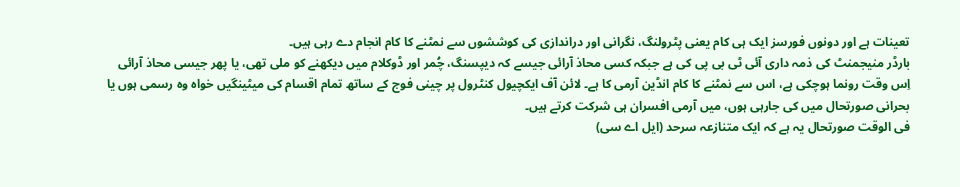تعینات ہے اور دونوں فورسز ایک ہی کام یعنی پٹرولنگ، نگرانی اور دراندازی کی کوششوں سے نمٹنے کا کام انجام دے رہی ہیں۔
بارڈر منیجمنٹ کی ذمہ داری آئی ٹی بی پی کی ہے جبکہ کسی محاذ آرائی جیسے کہ دیپسنگ، چُمر اور ڈوکلام میں دیکھنے کو ملی تھی، یا پھر جیسی محاذ آرائی اِس وقت رونما ہوچکی ہے، اس سے نمٹنے کا کام انڈین آرمی کا ہے۔ لائن آف ایکچیول کنٹرول پر چینی فوج کے ساتھ تمام اقسام کی میٹینگیں خواہ وہ رسمی ہوں یا بحرانی صورتحال میں کی جارہی ہوں، میں آرمی افسران ہی شرکت کرتے ہیں۔
فی الوقت صورتحال یہ ہے کہ ایک متنازعہ سرحد (ایل اے سی)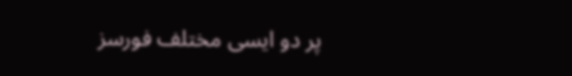پر دو ایسی مختلف فورسز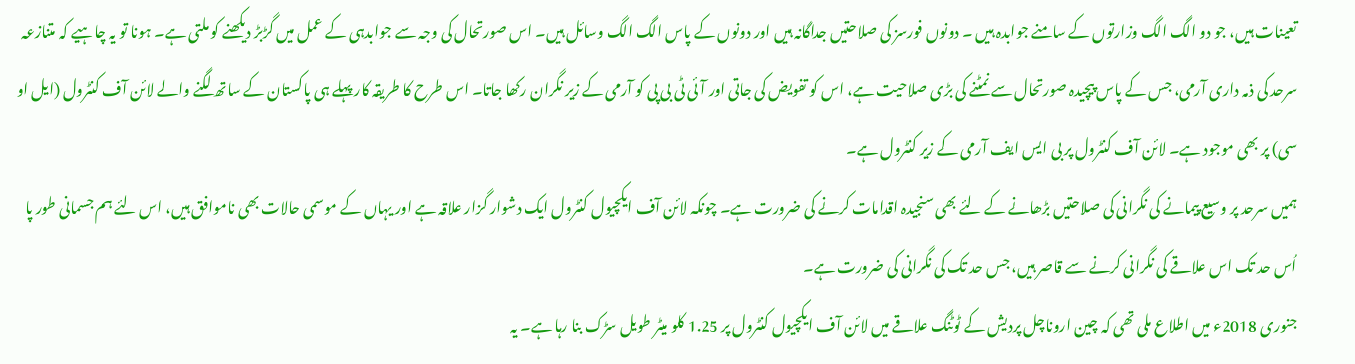تعینات ہیں، جو دو الگ الگ وزارتوں کے سامنے جوابدہ ہیں ۔ دونوں فورسز کی صلاحتیں جداگانہ ہیں اور دونوں کے پاس الگ الگ وسائل ہیں۔ اس صورتحال کی وجہ سے جوابدہی کے عمل میں گڑبڑ دیکھنے کو ملتی ہے۔ ہونا تو یہ چاہیے کہ متنازعہ سرحد کی ذمہ داری آرمی، جس کے پاس پیچیدہ صورتحال سے نمٹنے کی بڑی صلاحیت ہے، اس کو تفویض کی جاتی اور آئی ٹی بی پی کو آرمی کے زیر نگران رکھا جاتا۔ اس طرح کا طریقہ کار پہلے ہی پاکستان کے ساتھ لگنے والے لائن آف کنٹرول (ایل او سی) پر بھی موجود ہے۔ لائن آف کنٹرول پر بی ایس ایف آرمی کے زیر کنٹرول ہے۔
ہمیں سرحد پر وسیع پیمانے کی نگرانی کی صلاحتیں بڑھانے کے لئے بھی سنجیدہ اقدامات کرنے کی ضرورت ہے۔ چونکہ لائن آف ایکچیول کنٹرول ایک دشوار گزار علاقہ ہے اور یہاں کے موسمی حالات بھی ناموافق ہیں، اس لئے ہم جسمانی طور پا اُس حد تک اس علاقے کی نگرانی کرنے سے قاصر ہیں، جس حد تک کی نگرانی کی ضرورت ہے۔
جنوری 2018ء میں اطلاع ملی تھی کہ چین اروناچل پردیش کے ٹوٹنگ علاقے میں لائن آف ایکچیول کنٹرول پر 1.25 کلو میٹر طویل سڑک بنا رہا ہے۔ یہ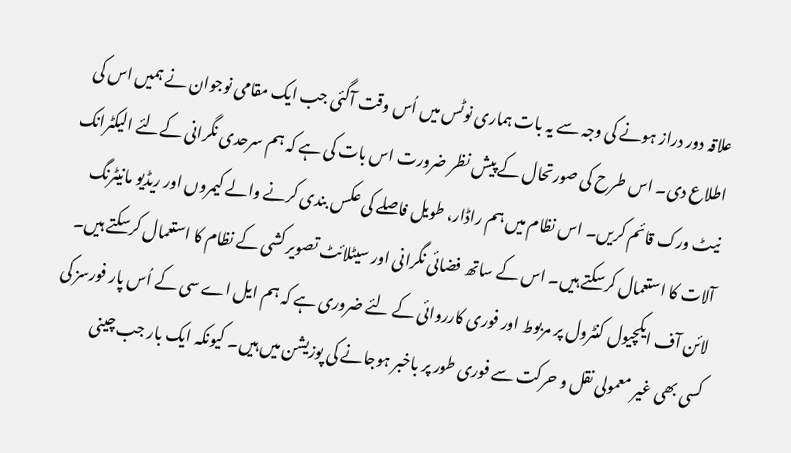علاقہ دور دراز ہونے کی وجہ سے یہ بات ہماری نوٹس میں اُس وقت آگئی جب ایک مقامی نوجوان نے ہمیں اس کی اطلاع دی۔ اس طرح کی صورتحال کے پیش نظر ضرورت اس بات کی ہے کہ ہم سرحدی نگرانی کےلئے الیکٹرانک نیٹ ورک قائم کریں۔ اس نظام میں ہم راڈار، طویل فاصلے کی عکس بندی کرنے والے کیمروں اور ریڈیو مانیٹرنگ آلات کا استعمال کرسکتے ہیں۔ اس کے ساتھ فضائی نگرانی اور سیٹلائٹ تصویر کشی کے نظام کا استعمال کرسکتے ہیں۔
لائن آف ایکچیول کنٹرول پر مربوط اور فوری کارروائی کے لئے ضروری ہے کہ ہم ایل اے سی کے اُس پار فورسز کی کسی بھی غیر معمولی نقل و حرکت سے فوری طور پر باخبر ہوجانے کی پوزیشن میں ہیں۔ کیونکہ ایک بار جب چینی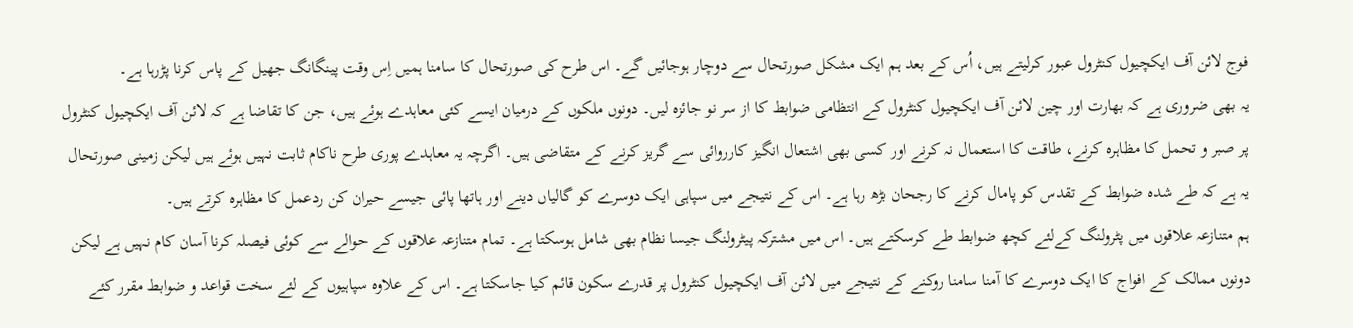فوج لائن آف ایکچیول کنٹرول عبور کرلیتے ہیں، اُس کے بعد ہم ایک مشکل صورتحال سے دوچار ہوجائیں گے۔ اس طرح کی صورتحال کا سامنا ہمیں اِس وقت پینگانگ جھیل کے پاس کرنا پڑرہا ہے۔
یہ بھی ضروری ہے کہ بھارت اور چین لائن آف ایکچیول کنٹرول کے انتظامی ضوابط کا از سر نو جائزہ لیں۔ دونوں ملکوں کے درمیان ایسے کئی معاہدے ہوئے ہیں، جن کا تقاضا ہے کہ لائن آف ایکچیول کنٹرول پر صبر و تحمل کا مظاہرہ کرنے، طاقت کا استعمال نہ کرنے اور کسی بھی اشتعال انگیز کارروائی سے گریز کرنے کے متقاضی ہیں۔ اگرچہ یہ معاہدے پوری طرح ناکام ثابت نہیں ہوئے ہیں لیکن زمینی صورتحال یہ ہے کہ طے شدہ ضوابط کے تقدس کو پامال کرنے کا رجحان بڑھ رہا ہے۔ اس کے نتیجے میں سپاہی ایک دوسرے کو گالیاں دینے اور ہاتھا پائی جیسے حیران کن ردعمل کا مظاہرہ کرتے ہیں۔
ہم متنازعہ علاقوں میں پٹرولنگ کےلئے کچھ ضوابط طے کرسکتے ہیں۔ اس میں مشترکہ پیٹرولنگ جیسا نظام بھی شامل ہوسکتا ہے۔ تمام متنازعہ علاقوں کے حوالے سے کوئی فیصلہ کرنا آسان کام نہیں ہے لیکن دونوں ممالک کے افواج کا ایک دوسرے کا آمنا سامنا روکنے کے نتیجے میں لائن آف ایکچیول کنٹرول پر قدرے سکون قائم کیا جاسکتا ہے۔ اس کے علاوہ سپاہیوں کے لئے سخت قواعد و ضوابط مقرر کئے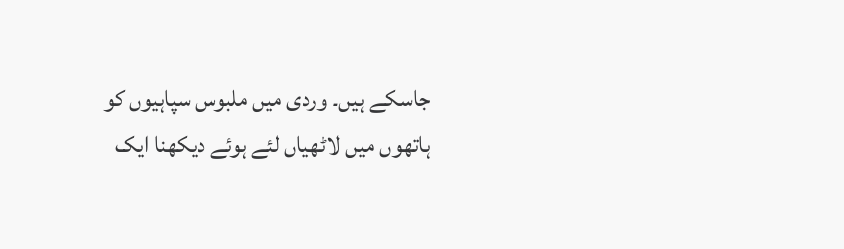جاسکے ہیں۔ وردی میں ملبوس سپاہیوں کو ہاتھوں میں لاٹھیاں لئے ہوئے دیکھنا ایک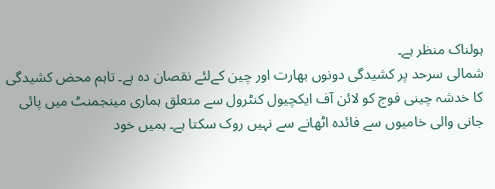ہولناک منظر ہے۔
شمالی سرحد پر کشیدگی دونوں بھارت اور چین کےلئے نقصان دہ ہے۔ تاہم محض کشیدگی کا خدشہ چینی فوج کو لائن آف ایکچیول کنٹرول سے متعلق ہماری مینجمنٹ میں پائی جانی والی خامیوں سے فائدہ اٹھانے سے نہیں روک سکتا ہے۔ ہمیں خود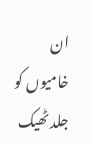ان خامیوں کو جلد ٹھیک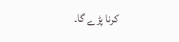کرنا پڑے گا۔